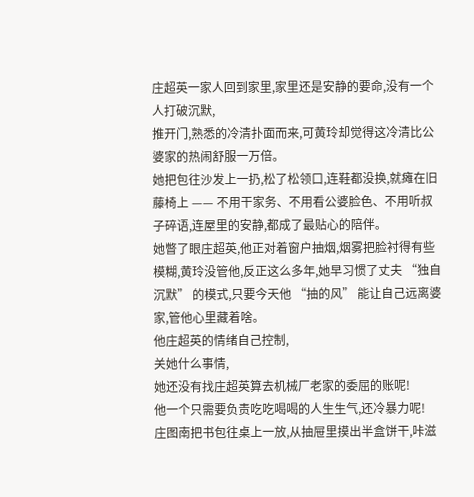庄超英一家人回到家里,家里还是安静的要命,没有一个人打破沉默,
推开门,熟悉的冷清扑面而来,可黄玲却觉得这冷清比公婆家的热闹舒服一万倍。
她把包往沙发上一扔,松了松领口,连鞋都没换,就瘫在旧藤椅上 —— 不用干家务、不用看公婆脸色、不用听叔子碎语,连屋里的安静,都成了最贴心的陪伴。
她瞥了眼庄超英,他正对着窗户抽烟,烟雾把脸衬得有些模糊,黄玲没管他,反正这么多年,她早习惯了丈夫 “独自沉默” 的模式,只要今天他 “抽的风” 能让自己远离婆家,管他心里藏着啥。
他庄超英的情绪自己控制,
关她什么事情,
她还没有找庄超英算去机械厂老家的委屈的账呢!
他一个只需要负责吃吃喝喝的人生生气,还冷暴力呢!
庄图南把书包往桌上一放,从抽屉里摸出半盒饼干,咔滋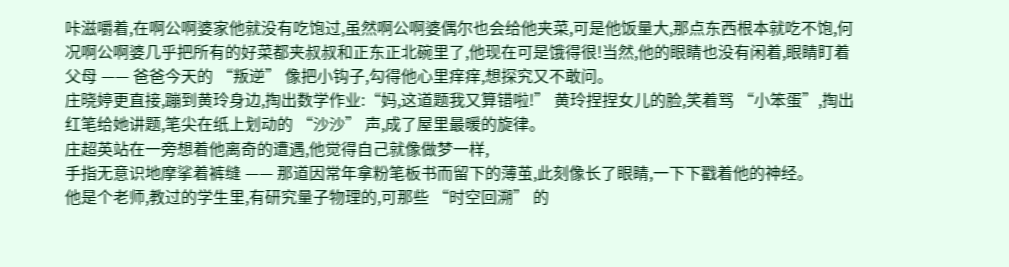咔滋嚼着,在啊公啊婆家他就没有吃饱过,虽然啊公啊婆偶尔也会给他夹菜,可是他饭量大,那点东西根本就吃不饱,何况啊公啊婆几乎把所有的好菜都夹叔叔和正东正北碗里了,他现在可是饿得很!当然,他的眼睛也没有闲着,眼睛盯着父母 —— 爸爸今天的 “叛逆” 像把小钩子,勾得他心里痒痒,想探究又不敢问。
庄晓婷更直接,蹦到黄玲身边,掏出数学作业:“妈,这道题我又算错啦!” 黄玲捏捏女儿的脸,笑着骂 “小笨蛋”,掏出红笔给她讲题,笔尖在纸上划动的 “沙沙” 声,成了屋里最暖的旋律。
庄超英站在一旁想着他离奇的遭遇,他觉得自己就像做梦一样,
手指无意识地摩挲着裤缝 —— 那道因常年拿粉笔板书而留下的薄茧,此刻像长了眼睛,一下下戳着他的神经。
他是个老师,教过的学生里,有研究量子物理的,可那些 “时空回溯” 的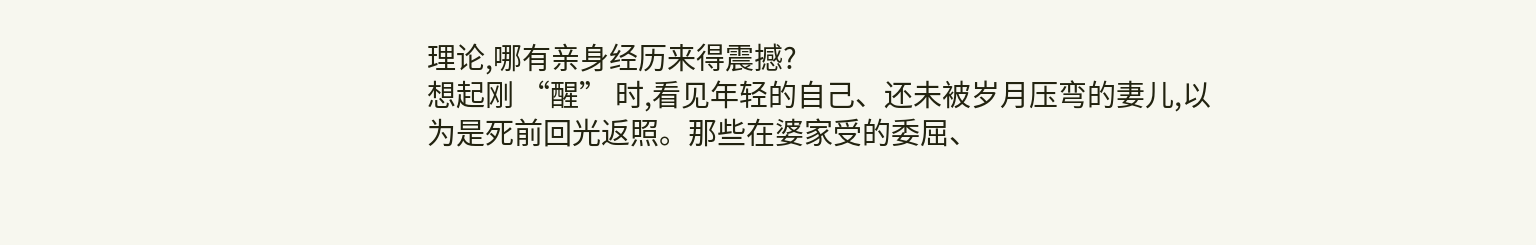理论,哪有亲身经历来得震撼?
想起刚 “醒” 时,看见年轻的自己、还未被岁月压弯的妻儿,以为是死前回光返照。那些在婆家受的委屈、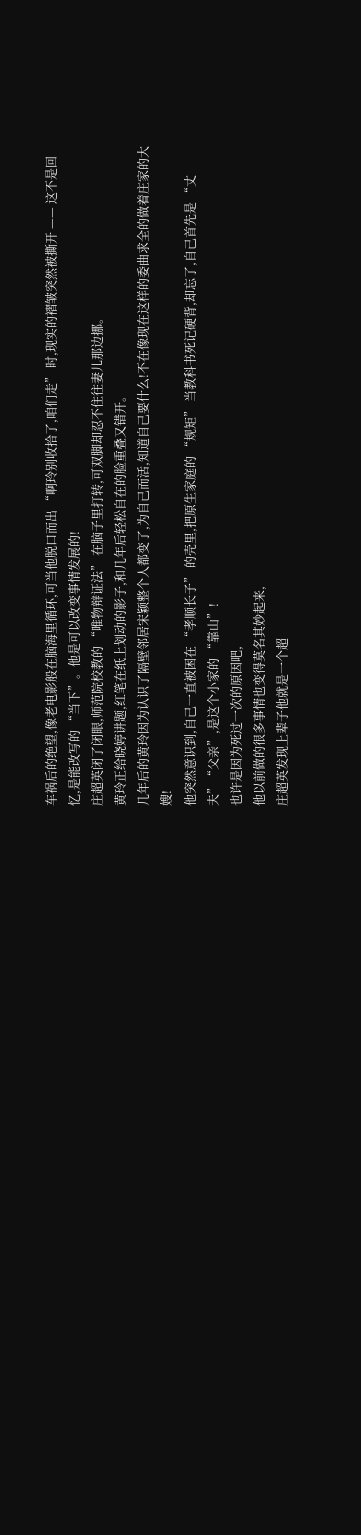车祸后的绝望,像老电影般在脑海里循环,可当他脱口而出 “啊玲别收拾了,咱们走” 时,现实的褶皱突然被撕开 —— 这不是回忆,是能改写的 “当下”。他是可以改变事情发展的!
庄超英闭了闭眼,师范院校教的 “唯物辩证法” 在脑子里打转,可双脚却忍不住往妻儿那边挪。
黄玲正给晓婷讲题,红笔在纸上划动的影子,和几年后轻松自在的脸重叠又错开。
几年后的黄玲因为认识了隔壁邻居宋颖整个人都变了,为自己而活,知道自己要什么!不在像现在这样的委曲求全的做着庄家的大嫂!
他突然意识到,自己一直被困在 “孝顺长子” 的壳里,把原生家庭的 “规矩” 当教科书死记硬背,却忘了,自己首先是 “丈夫”“父亲”,是这个小家的 “靠山”!
也许是因为死过一次的原因吧,
他以前做的很多事情也变得莫名其妙起来,
庄超英发现上辈子他就是一个超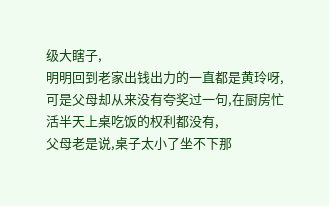级大瞎子,
明明回到老家出钱出力的一直都是黄玲呀,可是父母却从来没有夸奖过一句,在厨房忙活半天上桌吃饭的权利都没有,
父母老是说,桌子太小了坐不下那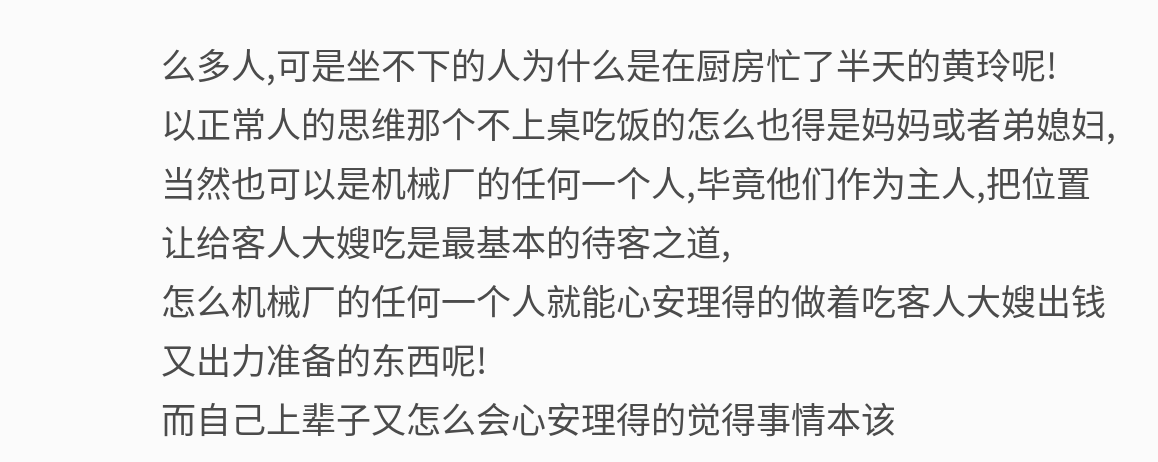么多人,可是坐不下的人为什么是在厨房忙了半天的黄玲呢!
以正常人的思维那个不上桌吃饭的怎么也得是妈妈或者弟媳妇,当然也可以是机械厂的任何一个人,毕竟他们作为主人,把位置让给客人大嫂吃是最基本的待客之道,
怎么机械厂的任何一个人就能心安理得的做着吃客人大嫂出钱又出力准备的东西呢!
而自己上辈子又怎么会心安理得的觉得事情本该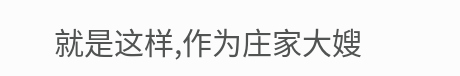就是这样,作为庄家大嫂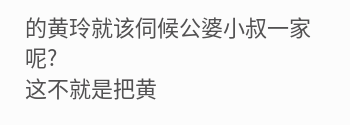的黄玲就该伺候公婆小叔一家呢?
这不就是把黄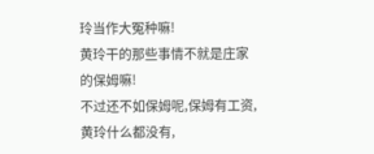玲当作大冤种嘛!
黄玲干的那些事情不就是庄家的保姆嘛!
不过还不如保姆呢,保姆有工资,
黄玲什么都没有,